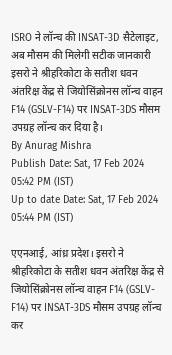ISRO ने लॉन्च की INSAT-3D सैटेलाइट, अब मौसम की मिलेगी सटीक जानकारी
इसरो ने श्रीहरिकोटा के सतीश धवन अंतरिक्ष केंद्र से जियोसिंक्रोनस लॉन्च वाहन F14 (GSLV-F14) पर INSAT-3DS मौसम उपग्रह लॉन्च कर दिया है।
By Anurag Mishra
Publish Date: Sat, 17 Feb 2024 05:42 PM (IST)
Up to date Date: Sat, 17 Feb 2024 05:44 PM (IST)

एएनआई, आंध्र प्रदेश। इसरो ने श्रीहरिकोटा के सतीश धवन अंतरिक्ष केंद्र से जियोसिंक्रोनस लॉन्च वाहन F14 (GSLV-F14) पर INSAT-3DS मौसम उपग्रह लॉन्च कर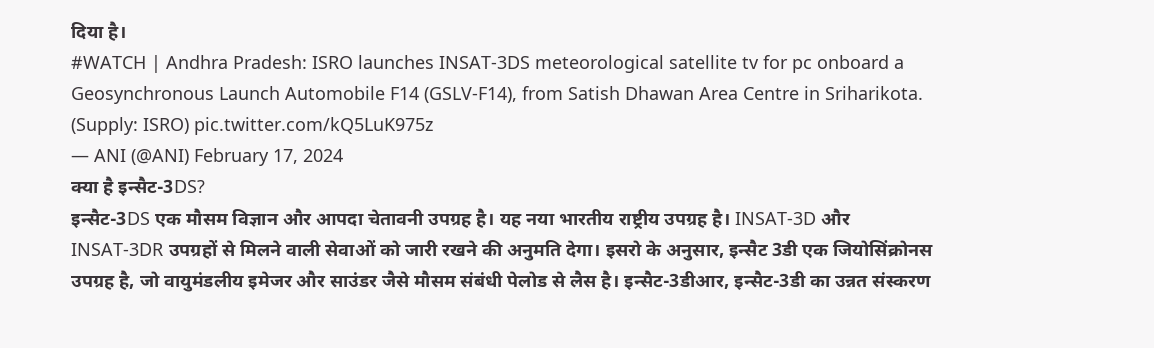दिया है।
#WATCH | Andhra Pradesh: ISRO launches INSAT-3DS meteorological satellite tv for pc onboard a Geosynchronous Launch Automobile F14 (GSLV-F14), from Satish Dhawan Area Centre in Sriharikota.
(Supply: ISRO) pic.twitter.com/kQ5LuK975z
— ANI (@ANI) February 17, 2024
क्या है इन्सैट-3DS?
इन्सैट-3DS एक मौसम विज्ञान और आपदा चेतावनी उपग्रह है। यह नया भारतीय राष्ट्रीय उपग्रह है। INSAT-3D और INSAT-3DR उपग्रहों से मिलने वाली सेवाओं को जारी रखने की अनुमति देगा। इसरो के अनुसार, इन्सैट 3डी एक जियोसिंक्रोनस उपग्रह है, जो वायुमंडलीय इमेजर और साउंडर जैसे मौसम संबंधी पेलोड से लैस है। इन्सैट-3डीआर, इन्सैट-3डी का उन्नत संस्करण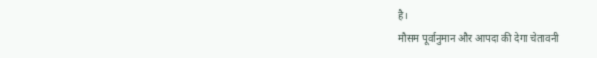है।
मौसम पूर्वानुमान और आपदा की देगा चेतावनी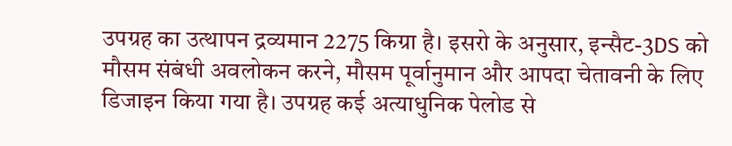उपग्रह का उत्थापन द्रव्यमान 2275 किग्रा है। इसरो के अनुसार, इन्सैट-3DS को मौसम संबंधी अवलोकन करने, मौसम पूर्वानुमान और आपदा चेतावनी के लिए डिजाइन किया गया है। उपग्रह कई अत्याधुनिक पेलोड से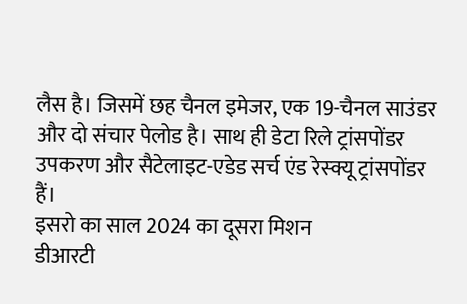लैस है। जिसमें छह चैनल इमेजर, एक 19-चैनल साउंडर और दो संचार पेलोड है। साथ ही डेटा रिले ट्रांसपोंडर उपकरण और सैटेलाइट-एडेड सर्च एंड रेस्क्यू ट्रांसपोंडर हैं।
इसरो का साल 2024 का दूसरा मिशन
डीआरटी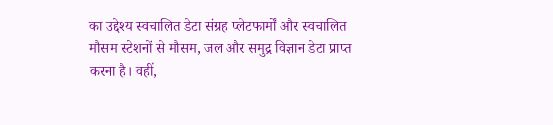का उद्देश्य स्वचालित डेटा संग्रह प्लेटफार्मों और स्वचालित मौसम स्टेशनों से मौसम, जल और समुद्र विज्ञान डेटा प्राप्त करना है। वहीं,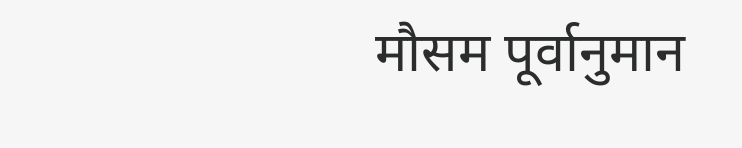मौसम पूर्वानुमान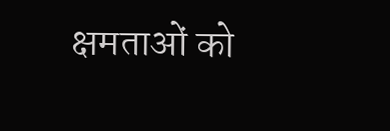क्षमताओं को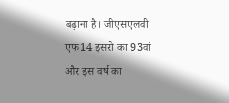बढ़ाना है। जीएसएलवी एफ14 इसरो का 93वां और इस वर्ष का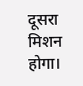दूसरा मिशन होगा।